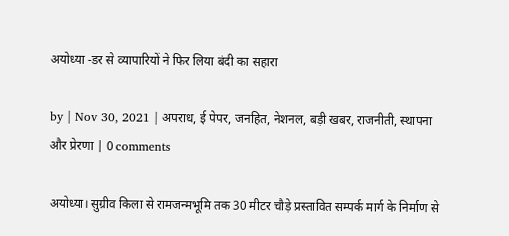अयोध्या -डर से व्यापारियों ने फिर लिया बंदी का सहारा

by | Nov 30, 2021 | अपराध, ई पेपर, जनहित, नेशनल, बड़ी खबर, राजनीती, स्थापना और प्रेरणा | 0 comments

अयोध्या। सुग्रीव किला से रामजन्मभूमि तक 30 मीटर चौड़े प्रस्तावित सम्पर्क मार्ग के निर्माण से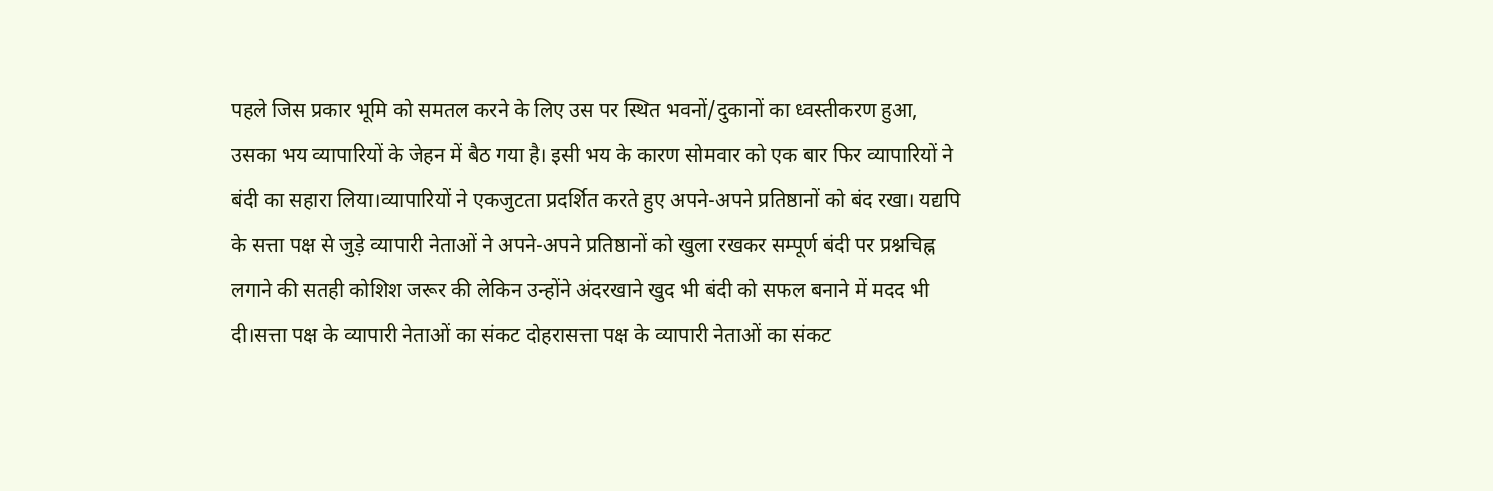पहले जिस प्रकार भूमि को समतल करने के लिए उस पर स्थित भवनों/दुकानों का ध्वस्तीकरण हुआ, उसका भय व्यापारियों के जेहन में बैठ गया है। इसी भय के कारण सोमवार को एक बार फिर व्यापारियों ने बंदी का सहारा लिया।व्यापारियों ने एकजुटता प्रदर्शित करते हुए अपने-अपने प्रतिष्ठानों को बंद रखा। यद्यपि के सत्ता पक्ष से जुड़े व्यापारी नेताओं ने अपने-अपने प्रतिष्ठानों को खुला रखकर सम्पूर्ण बंदी पर प्रश्नचिह्न लगाने की सतही कोशिश जरूर की लेकिन उन्होंने अंदरखाने खुद भी बंदी को सफल बनाने में मदद भी दी।सत्ता पक्ष के व्यापारी नेताओं का संकट दोहरासत्ता पक्ष के व्यापारी नेताओं का संकट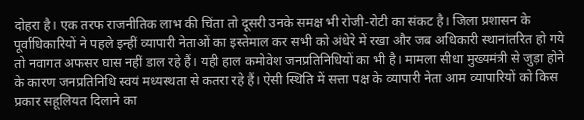दोहरा है। एक तरफ राजनीतिक लाभ की चिंता तो दूसरी उनके समक्ष भी रोजी-रोटी का संकट है। जिला प्रशासन के पूर्वाधिकारियों ने पहले इन्हीं व्यापारी नेताओं का इस्तेमाल कर सभी को अंधेरे में रखा और जब अधिकारी स्थानांतरित हो गये तो नवागत अफसर घास नहीं डाल रहे हैं। यही हाल कमोवेश जनप्रतिनिधियों का भी है। मामला सीधा मुख्यमंत्री से जुड़ा होने के कारण जनप्रतिनिधि स्वयं मध्यस्थता से कतरा रहे हैं। ऐसी स्थिति में सत्ता पक्ष के व्यापारी नेता आम व्यापारियों को किस प्रकार सहूलियत दिलाने का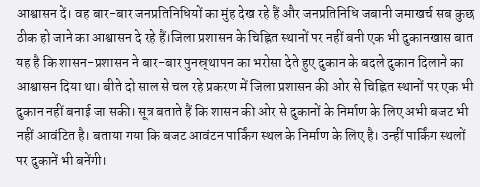आश्वासन दें। वह बार-बार जनप्रतिनिधियों का मुंह देख रहे हैं और जनप्रतिनिधि जबानी जमाखर्च सब कुछ ठीक हो जाने का आश्वासन दे रहे हैं।जिला प्रशासन के चिह्नित स्थानों पर नहीं बनी एक भी दुकानखास बात यह है कि शासन-प्रशासन ने बार-बार पुनस्र्थापन का भरोसा देते हुए दुकान के बदले दुकान दिलाने का आश्वासन दिया था। बीते दो साल से चल रहे प्रकरण में जिला प्रशासन की ओर से चिह्नित स्थानों पर एक भी दुकान नहीं बनाई जा सकी। सूत्र बताते हैं कि शासन की ओर से दुकानों के निर्माण के लिए अभी बजट भी नहीं आवंटित है। बताया गया कि बजट आवंटन पार्किंग स्थल के निर्माण के लिए है। उन्हीं पार्किंग स्थलों पर दुकानें भी बनेंगी।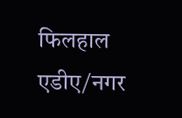फिलहाल एडीए/नगर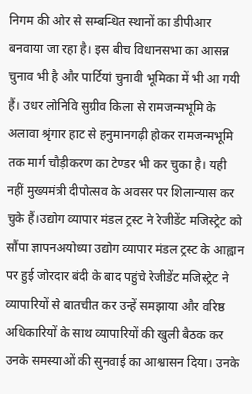निगम की ओर से सम्बन्धित स्थानों का डीपीआर बनवाया जा रहा है। इस बीच विधानसभा का आसन्न चुनाव भी है और पार्टियां चुनावी भूमिका में भी आ गयी हैं। उधर लोनिवि सुग्रीव किला से रामजन्मभूमि के अलावा श्रृंगार हाट से हनुमानगढ़ी होकर रामजन्मभूमि तक मार्ग चौड़ीकरण का टेण्डर भी कर चुका है। यही नहीं मुख्यमंत्री दीपोत्सव के अवसर पर शिलान्यास कर चुके हैं।उद्योग व्यापार मंडल ट्रस्ट ने रेजीडेंट मजिस्ट्रेट को सौंपा ज्ञापनअयोध्या उद्योग व्यापार मंडल ट्रस्ट के आह्वान पर हुई जोरदार बंदी के बाद पहुंचे रेजीडेंट मजिस्ट्रेट ने व्यापारियों से बातचीत कर उन्हें समझाया और वरिष्ठ अधिकारियों के साथ व्यापारियों की खुली बैठक कर उनके समस्याओं की सुनवाई का आश्वासन दिया। उनके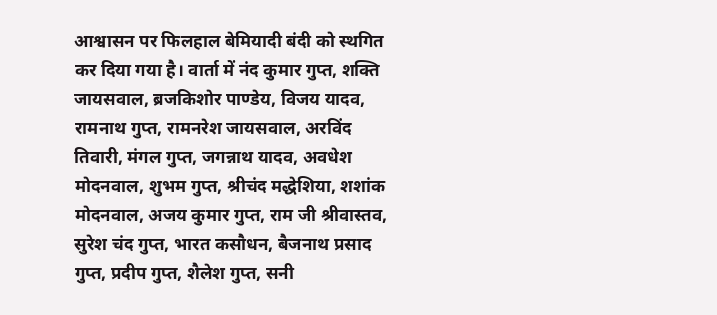आश्वासन पर फिलहाल बेमियादी बंदी को स्थगित कर दिया गया है। वार्ता में नंद कुमार गुप्त, शक्ति जायसवाल, ब्रजकिशोर पाण्डेय, विजय यादव, रामनाथ गुप्त, रामनरेश जायसवाल, अरविंद तिवारी, मंगल गुप्त, जगन्नाथ यादव, अवधेश मोदनवाल, शुभम गुप्त, श्रीचंद मद्धेशिया, शशांक मोदनवाल, अजय कुमार गुप्त, राम जी श्रीवास्तव, सुरेश चंद गुप्त, भारत कसौधन, बैजनाथ प्रसाद गुप्त, प्रदीप गुप्त, शैलेश गुप्त, सनी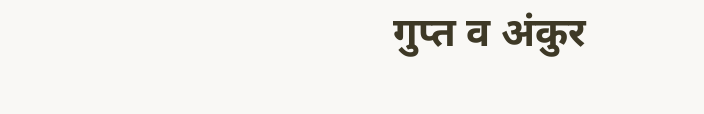गुप्त व अंकुर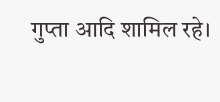गुप्ता आदि शामिल रहे।